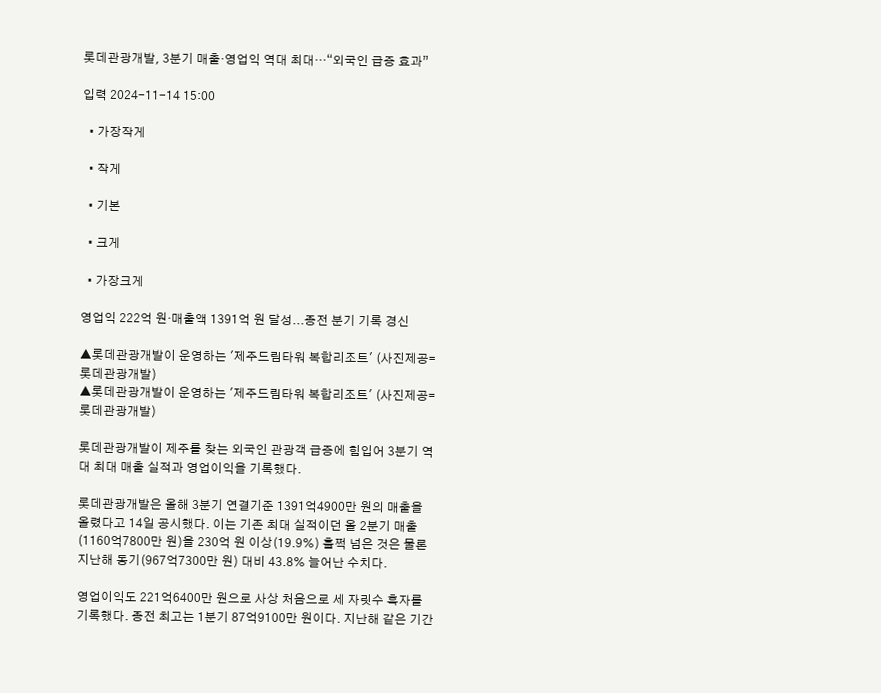롯데관광개발, 3분기 매출·영업익 역대 최대…“외국인 급증 효과”

입력 2024-11-14 15:00

  • 가장작게

  • 작게

  • 기본

  • 크게

  • 가장크게

영업익 222억 원·매출액 1391억 원 달성...종전 분기 기록 경신

▲롯데관광개발이 운영하는 '제주드림타워 복합리조트' (사진제공=롯데관광개발)
▲롯데관광개발이 운영하는 '제주드림타워 복합리조트' (사진제공=롯데관광개발)

롯데관광개발이 제주를 찾는 외국인 관광객 급증에 힘입어 3분기 역대 최대 매출 실적과 영업이익을 기록했다.

롯데관광개발은 올해 3분기 연결기준 1391억4900만 원의 매출을 올렸다고 14일 공시했다. 이는 기존 최대 실적이던 올 2분기 매출(1160억7800만 원)을 230억 원 이상(19.9%) 훌쩍 넘은 것은 물론 지난해 동기(967억7300만 원) 대비 43.8% 늘어난 수치다.

영업이익도 221억6400만 원으로 사상 처음으로 세 자릿수 흑자를 기록했다. 종전 최고는 1분기 87억9100만 원이다. 지난해 같은 기간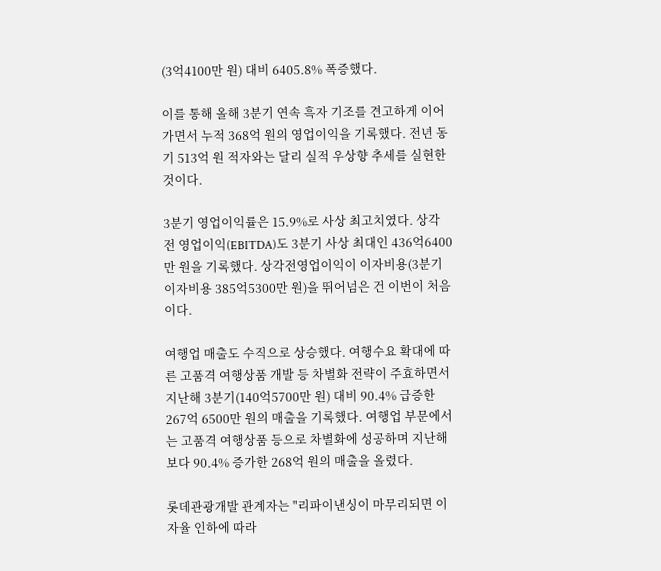(3억4100만 원) 대비 6405.8% 폭증했다.

이를 통해 올해 3분기 연속 흑자 기조를 견고하게 이어가면서 누적 368억 원의 영업이익을 기록했다. 전년 동기 513억 원 적자와는 달리 실적 우상향 추세를 실현한 것이다.

3분기 영업이익률은 15.9%로 사상 최고치였다. 상각 전 영업이익(EBITDA)도 3분기 사상 최대인 436억6400만 원을 기록했다. 상각전영업이익이 이자비용(3분기 이자비용 385억5300만 원)을 뛰어넘은 건 이번이 처음이다.

여행업 매출도 수직으로 상승했다. 여행수요 확대에 따른 고품격 여행상품 개발 등 차별화 전략이 주효하면서 지난해 3분기(140억5700만 원) 대비 90.4% 급증한 267억 6500만 원의 매출을 기록했다. 여행업 부문에서는 고품격 여행상품 등으로 차별화에 성공하며 지난해보다 90.4% 증가한 268억 원의 매출을 올렸다.

롯데관광개발 관계자는 "리파이낸싱이 마무리되면 이자율 인하에 따라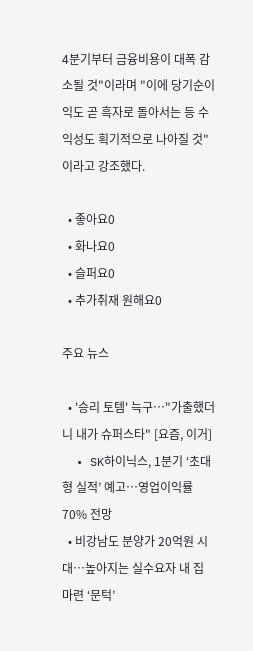4분기부터 금융비용이 대폭 감소될 것"이라며 "이에 당기순이익도 곧 흑자로 돌아서는 등 수익성도 획기적으로 나아질 것"이라고 강조했다.

  • 좋아요0
  • 화나요0
  • 슬퍼요0
  • 추가취재 원해요0

주요 뉴스

  • '승리 토템' 늑구…"가출했더니 내가 슈퍼스타" [요즘, 이거]
  • SK하이닉스, 1분기 ‘초대형 실적’ 예고…영업이익률 70% 전망
  • 비강남도 분양가 20억원 시대…높아지는 실수요자 내 집 마련 ‘문턱’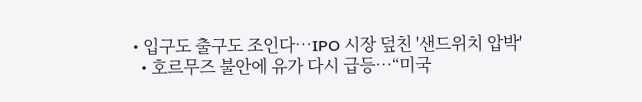• 입구도 출구도 조인다…IPO 시장 덮친 '샌드위치 압박'
  • 호르무즈 불안에 유가 다시 급등…“미국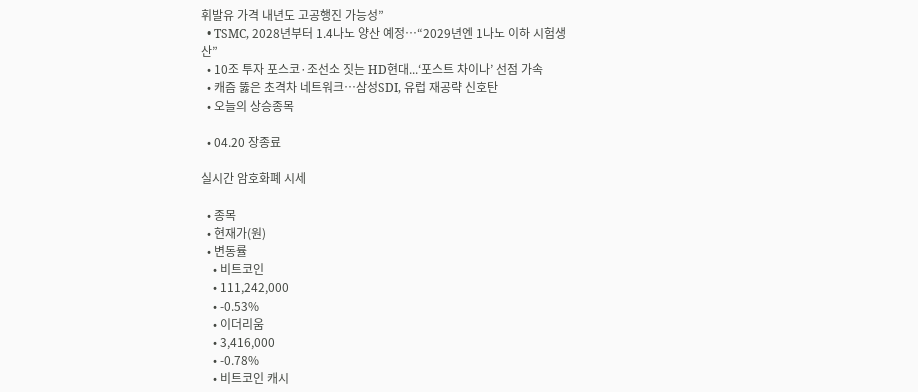휘발유 가격 내년도 고공행진 가능성”
  • TSMC, 2028년부터 1.4나노 양산 예정…“2029년엔 1나노 이하 시험생산”
  • 10조 투자 포스코·조선소 짓는 HD현대...‘포스트 차이나’ 선점 가속
  • 캐즘 뚫은 초격차 네트워크…삼성SDI, 유럽 재공략 신호탄
  • 오늘의 상승종목

  • 04.20 장종료

실시간 암호화폐 시세

  • 종목
  • 현재가(원)
  • 변동률
    • 비트코인
    • 111,242,000
    • -0.53%
    • 이더리움
    • 3,416,000
    • -0.78%
    • 비트코인 캐시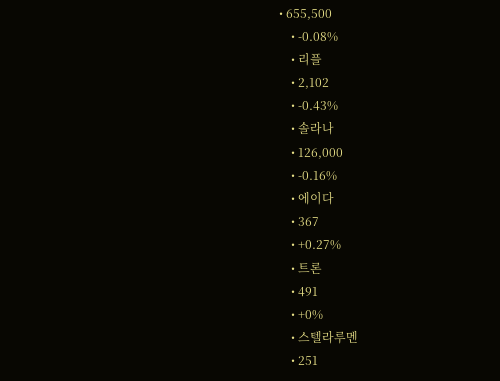• 655,500
    • -0.08%
    • 리플
    • 2,102
    • -0.43%
    • 솔라나
    • 126,000
    • -0.16%
    • 에이다
    • 367
    • +0.27%
    • 트론
    • 491
    • +0%
    • 스텔라루멘
    • 251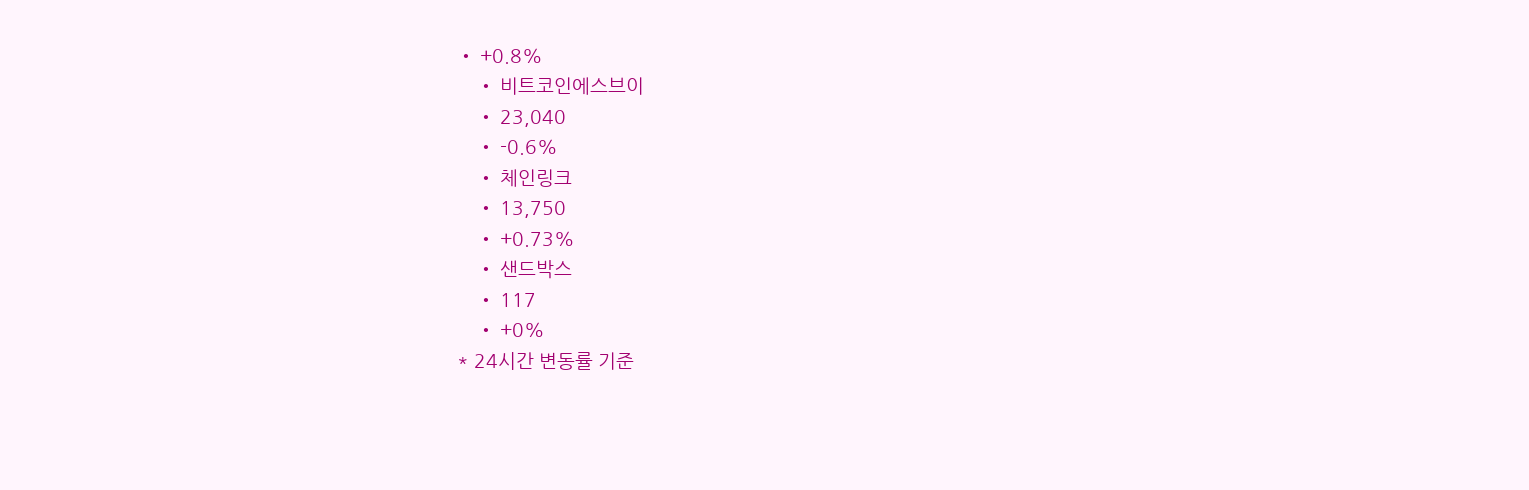• +0.8%
    • 비트코인에스브이
    • 23,040
    • -0.6%
    • 체인링크
    • 13,750
    • +0.73%
    • 샌드박스
    • 117
    • +0%
* 24시간 변동률 기준